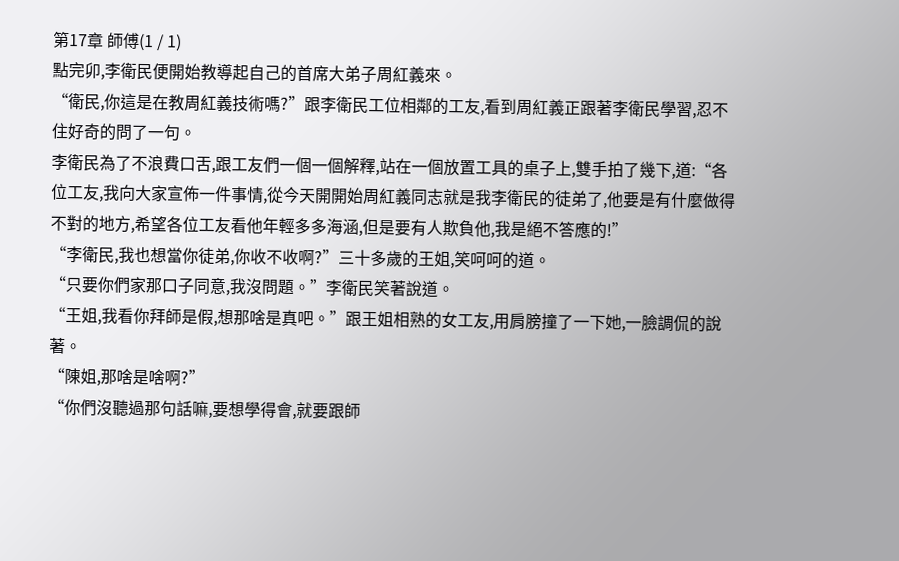第17章 師傅(1 / 1)
點完卯,李衛民便開始教導起自己的首席大弟子周紅義來。
“衛民,你這是在教周紅義技術嗎?”跟李衛民工位相鄰的工友,看到周紅義正跟著李衛民學習,忍不住好奇的問了一句。
李衛民為了不浪費口舌,跟工友們一個一個解釋,站在一個放置工具的桌子上,雙手拍了幾下,道:“各位工友,我向大家宣佈一件事情,從今天開開始周紅義同志就是我李衛民的徒弟了,他要是有什麼做得不對的地方,希望各位工友看他年輕多多海涵,但是要有人欺負他,我是絕不答應的!”
“李衛民,我也想當你徒弟,你收不收啊?”三十多歲的王姐,笑呵呵的道。
“只要你們家那口子同意,我沒問題。”李衛民笑著說道。
“王姐,我看你拜師是假,想那啥是真吧。”跟王姐相熟的女工友,用肩膀撞了一下她,一臉調侃的說著。
“陳姐,那啥是啥啊?”
“你們沒聽過那句話嘛,要想學得會,就要跟師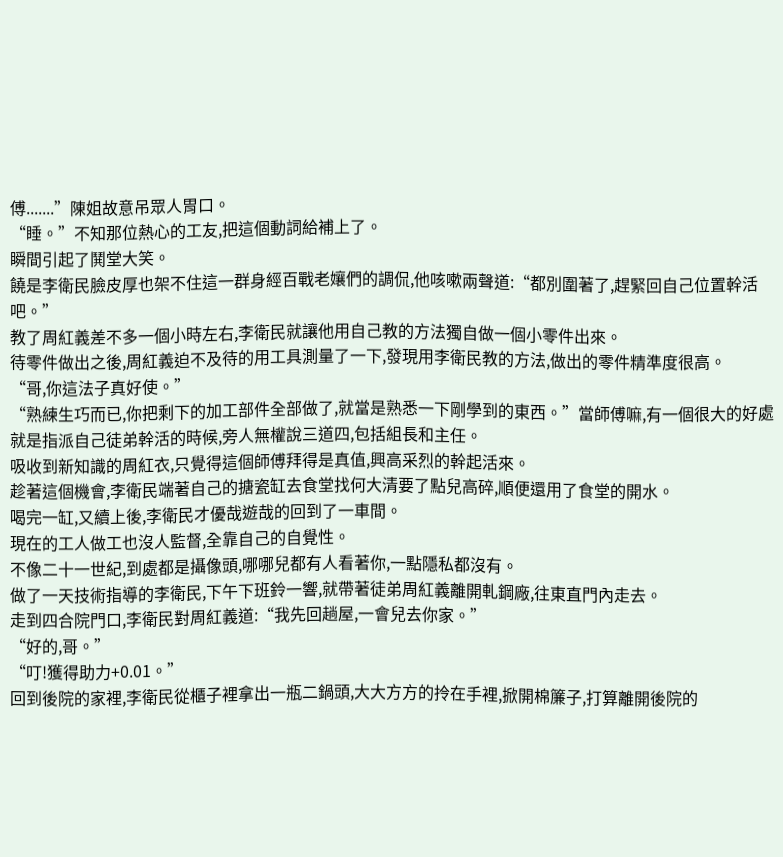傅.......”陳姐故意吊眾人胃口。
“睡。”不知那位熱心的工友,把這個動詞給補上了。
瞬間引起了鬨堂大笑。
饒是李衛民臉皮厚也架不住這一群身經百戰老孃們的調侃,他咳嗽兩聲道:“都別圍著了,趕緊回自己位置幹活吧。”
教了周紅義差不多一個小時左右,李衛民就讓他用自己教的方法獨自做一個小零件出來。
待零件做出之後,周紅義迫不及待的用工具測量了一下,發現用李衛民教的方法,做出的零件精準度很高。
“哥,你這法子真好使。”
“熟練生巧而已,你把剩下的加工部件全部做了,就當是熟悉一下剛學到的東西。”當師傅嘛,有一個很大的好處就是指派自己徒弟幹活的時候,旁人無權說三道四,包括組長和主任。
吸收到新知識的周紅衣,只覺得這個師傅拜得是真值,興高采烈的幹起活來。
趁著這個機會,李衛民端著自己的搪瓷缸去食堂找何大清要了點兒高碎,順便還用了食堂的開水。
喝完一缸,又續上後,李衛民才優哉遊哉的回到了一車間。
現在的工人做工也沒人監督,全靠自己的自覺性。
不像二十一世紀,到處都是攝像頭,哪哪兒都有人看著你,一點隱私都沒有。
做了一天技術指導的李衛民,下午下班鈴一響,就帶著徒弟周紅義離開軋鋼廠,往東直門內走去。
走到四合院門口,李衛民對周紅義道:“我先回趟屋,一會兒去你家。”
“好的,哥。”
“叮!獲得助力+0.01。”
回到後院的家裡,李衛民從櫃子裡拿出一瓶二鍋頭,大大方方的拎在手裡,掀開棉簾子,打算離開後院的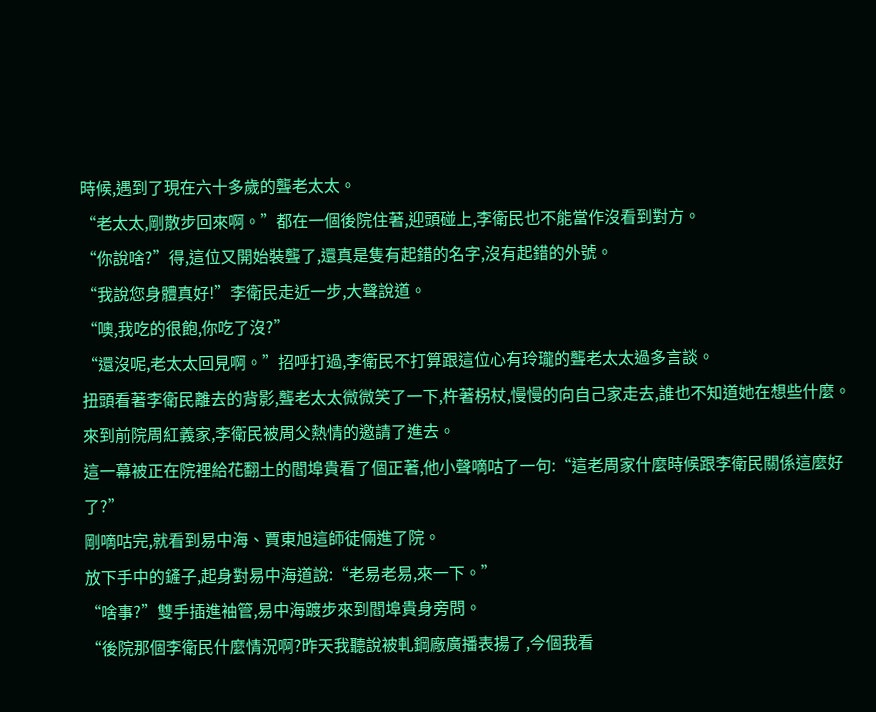時候,遇到了現在六十多歲的聾老太太。
“老太太,剛散步回來啊。”都在一個後院住著,迎頭碰上,李衛民也不能當作沒看到對方。
“你說啥?”得,這位又開始裝聾了,還真是隻有起錯的名字,沒有起錯的外號。
“我說您身體真好!”李衛民走近一步,大聲說道。
“噢,我吃的很飽,你吃了沒?”
“還沒呢,老太太回見啊。”招呼打過,李衛民不打算跟這位心有玲瓏的聾老太太過多言談。
扭頭看著李衛民離去的背影,聾老太太微微笑了一下,杵著柺杖,慢慢的向自己家走去,誰也不知道她在想些什麼。
來到前院周紅義家,李衛民被周父熱情的邀請了進去。
這一幕被正在院裡給花翻土的閻埠貴看了個正著,他小聲嘀咕了一句:“這老周家什麼時候跟李衛民關係這麼好了?”
剛嘀咕完,就看到易中海、賈東旭這師徒倆進了院。
放下手中的鏟子,起身對易中海道說:“老易老易,來一下。”
“啥事?”雙手插進袖管,易中海踱步來到閻埠貴身旁問。
“後院那個李衛民什麼情況啊?昨天我聽說被軋鋼廠廣播表揚了,今個我看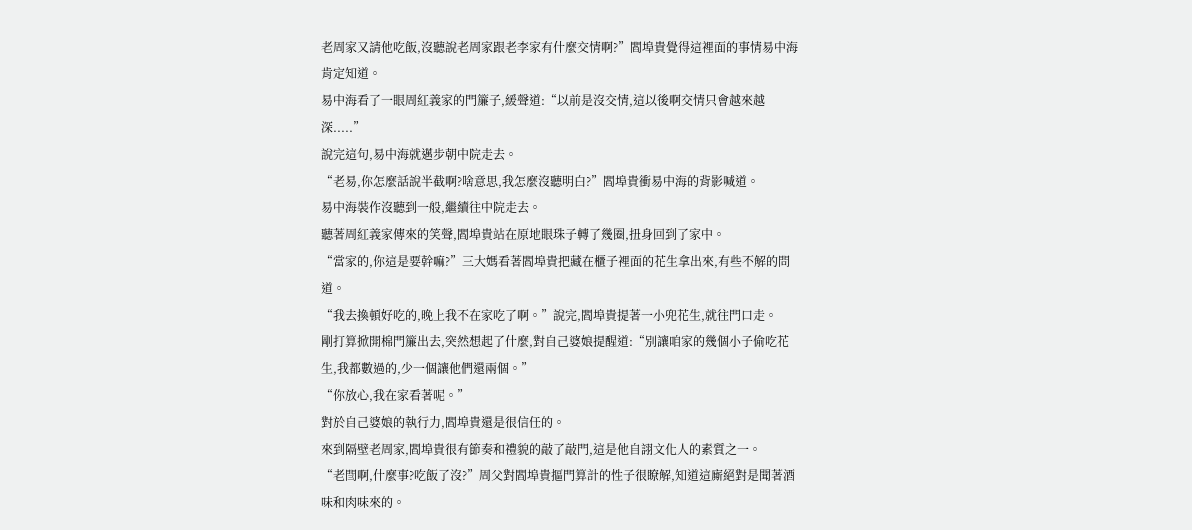老周家又請他吃飯,沒聽說老周家跟老李家有什麼交情啊?”閻埠貴覺得這裡面的事情易中海肯定知道。
易中海看了一眼周紅義家的門簾子,緩聲道:“以前是沒交情,這以後啊交情只會越來越深.....”
說完這句,易中海就邁步朝中院走去。
“老易,你怎麼話說半截啊?啥意思,我怎麼沒聽明白?”閻埠貴衝易中海的背影喊道。
易中海裝作沒聽到一般,繼續往中院走去。
聽著周紅義家傳來的笑聲,閻埠貴站在原地眼珠子轉了幾圈,扭身回到了家中。
“當家的,你這是要幹嘛?”三大媽看著閻埠貴把藏在櫃子裡面的花生拿出來,有些不解的問道。
“我去換頓好吃的,晚上我不在家吃了啊。”說完,閻埠貴提著一小兜花生,就往門口走。
剛打算掀開棉門簾出去,突然想起了什麼,對自己婆娘提醒道:“別讓咱家的幾個小子偷吃花生,我都數過的,少一個讓他們還兩個。”
“你放心,我在家看著呢。”
對於自己婆娘的執行力,閻埠貴還是很信任的。
來到隔壁老周家,閻埠貴很有節奏和禮貌的敲了敲門,這是他自詡文化人的素質之一。
“老閆啊,什麼事?吃飯了沒?”周父對閻埠貴摳門算計的性子很瞭解,知道這廝絕對是聞著酒味和肉味來的。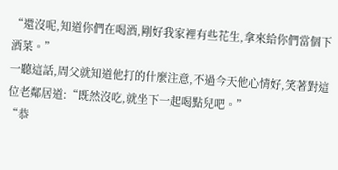“還沒呢,知道你們在喝酒,剛好我家裡有些花生,拿來給你們當個下酒菜。”
一聽這話,周父就知道他打的什麼注意,不過今天他心情好,笑著對這位老鄰居道:“既然沒吃,就坐下一起喝點兒吧。”
“恭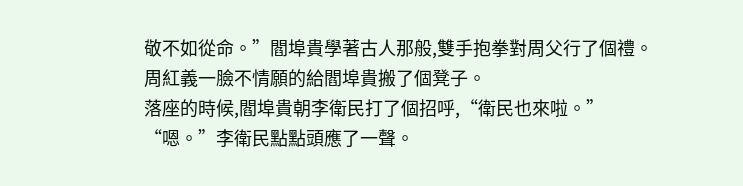敬不如從命。”閻埠貴學著古人那般,雙手抱拳對周父行了個禮。
周紅義一臉不情願的給閻埠貴搬了個凳子。
落座的時候,閻埠貴朝李衛民打了個招呼,“衛民也來啦。”
“嗯。”李衛民點點頭應了一聲。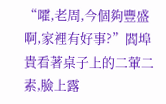“嚯,老周,今個夠豐盛啊,家裡有好事?”閻埠貴看著桌子上的二葷二素,臉上露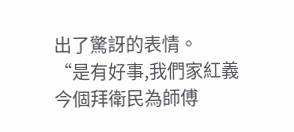出了驚訝的表情。
“是有好事,我們家紅義今個拜衛民為師傅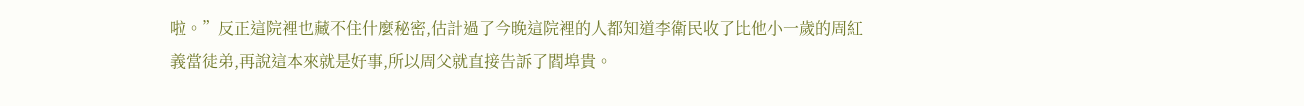啦。”反正這院裡也藏不住什麼秘密,估計過了今晚這院裡的人都知道李衛民收了比他小一歲的周紅義當徒弟,再說這本來就是好事,所以周父就直接告訴了閻埠貴。